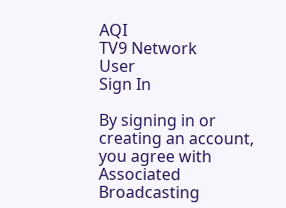AQI
TV9 Network
User
Sign In

By signing in or creating an account, you agree with Associated Broadcasting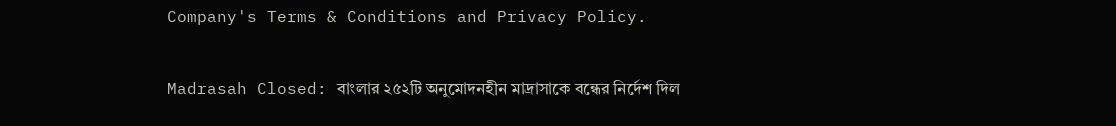Company's Terms & Conditions and Privacy Policy.

Madrasah Closed: বাংলার ২৫২টি অনুমোদনহীন মাদ্রাসাকে বন্ধের নির্দেশ দিল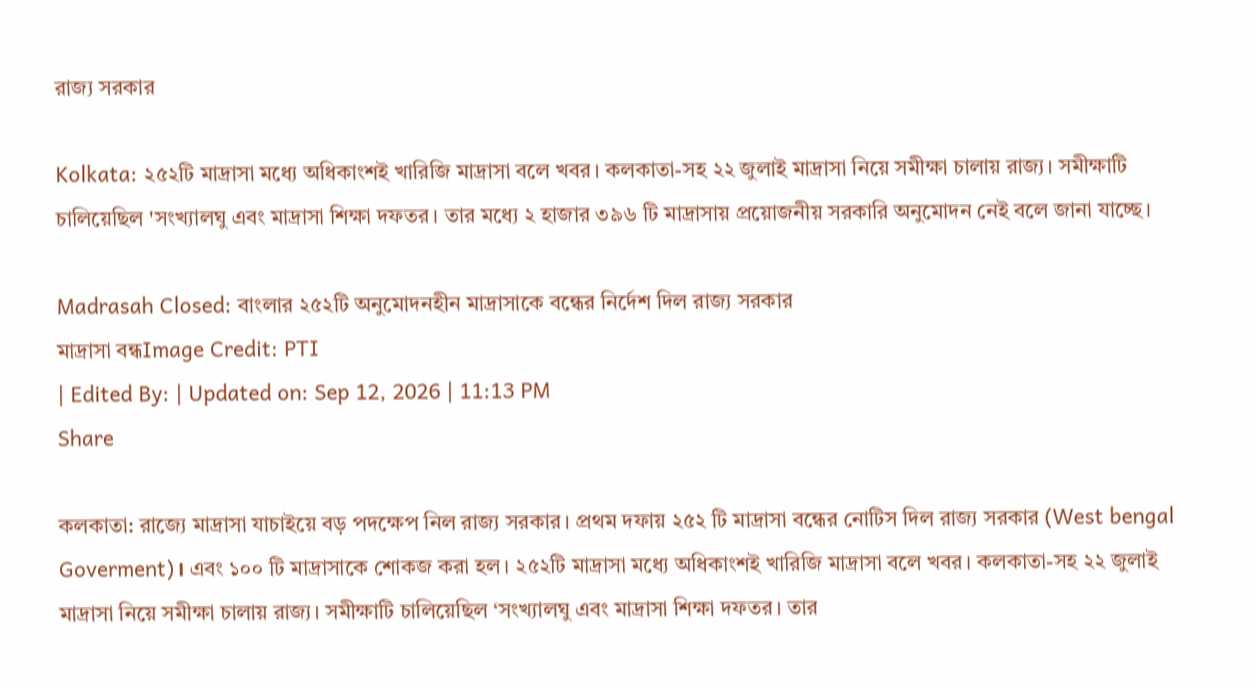রাজ্য সরকার

Kolkata: ২৫২টি মাদ্রাসা মধ্যে অধিকাংশই খারিজি মাদ্রাসা বলে খবর। কলকাতা-সহ ২২ জুলাই মাদ্রাসা নিয়ে সমীক্ষা চালায় রাজ্য। সমীক্ষাটি চালিয়েছিল 'সংখ্যালঘু এবং মাদ্রাসা শিক্ষা দফতর। তার মধ্যে ২ হাজার ৩৯৬ টি মাদ্রাসায় প্রয়োজনীয় সরকারি অনুমোদন নেই বলে জানা যাচ্ছে।

Madrasah Closed: বাংলার ২৫২টি অনুমোদনহীন মাদ্রাসাকে বন্ধের নির্দেশ দিল রাজ্য সরকার
মাদ্রাসা বন্ধImage Credit: PTI
| Edited By: | Updated on: Sep 12, 2026 | 11:13 PM
Share

কলকাতা: রাজ্যে মাদ্রাসা যাচাইয়ে বড় পদক্ষেপ নিল রাজ্য সরকার। প্রথম দফায় ২৫২ টি মাদ্রাসা বন্ধের নোটিস দিল রাজ্য সরকার (West bengal Goverment)। এবং ১০০ টি মাদ্রাসাকে শোকজ করা হল। ২৫২টি মাদ্রাসা মধ্যে অধিকাংশই খারিজি মাদ্রাসা বলে খবর। কলকাতা-সহ ২২ জুলাই মাদ্রাসা নিয়ে সমীক্ষা চালায় রাজ্য। সমীক্ষাটি চালিয়েছিল ‘সংখ্যালঘু এবং মাদ্রাসা শিক্ষা দফতর। তার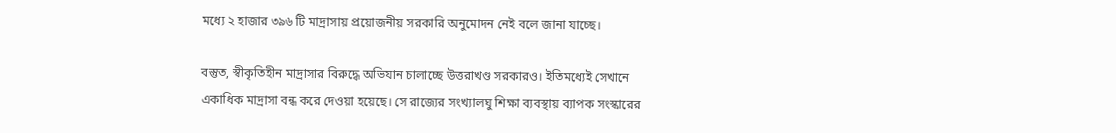মধ্যে ২ হাজার ৩৯৬ টি মাদ্রাসায় প্রয়োজনীয় সরকারি অনুমোদন নেই বলে জানা যাচ্ছে।

বস্তুত, স্বীকৃতিহীন মাদ্রাসার বিরুদ্ধে অভিযান চালাচ্ছে উত্তরাখণ্ড সরকারও। ইতিমধ্যেই সেখানে একাধিক মাদ্রাসা বন্ধ করে দেওয়া হয়েছে। সে রাজ্যের সংখ্যালঘু শিক্ষা ব্যবস্থায় ব্যাপক সংস্কারের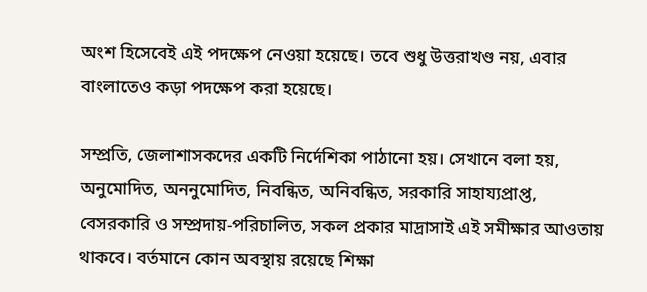অংশ হিসেবেই এই পদক্ষেপ নেওয়া হয়েছে। তবে শুধু উত্তরাখণ্ড নয়, এবার বাংলাতেও কড়া পদক্ষেপ করা হয়েছে।

সম্প্রতি, জেলাশাসকদের একটি নির্দেশিকা পাঠানো হয়। সেখানে বলা হয়, অনুমোদিত, অননুমোদিত, নিবন্ধিত, অনিবন্ধিত, সরকারি সাহায্যপ্রাপ্ত, বেসরকারি ও সম্প্রদায়-পরিচালিত, সকল প্রকার মাদ্রাসাই এই সমীক্ষার আওতায় থাকবে। বর্তমানে কোন অবস্থায় রয়েছে শিক্ষা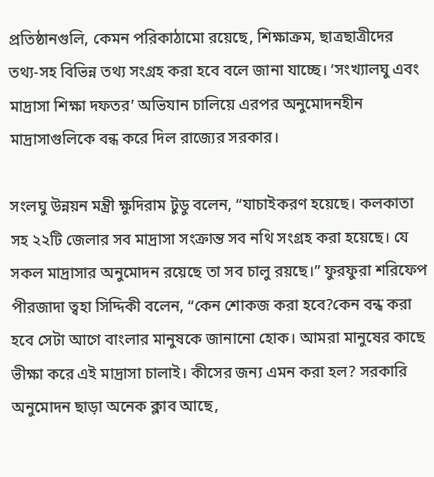প্রতিষ্ঠানগুলি, কেমন পরিকাঠামো রয়েছে, শিক্ষাক্রম, ছাত্রছাত্রীদের তথ্য-সহ বিভিন্ন তথ্য সংগ্রহ করা হবে বলে জানা যাচ্ছে। ‘সংখ্যালঘু এবং মাদ্রাসা শিক্ষা দফতর’ অভিযান চালিয়ে এরপর অনুমোদনহীন মাদ্রাসাগুলিকে বন্ধ করে দিল রাজ্যের সরকার।

সংলঘু উন্নয়ন মন্ত্রী ক্ষুদিরাম টুডু বলেন, “যাচাইকরণ হয়েছে। কলকাতা সহ ২২টি জেলার সব মাদ্রাসা সংক্রান্ত সব নথি সংগ্রহ করা হয়েছে। যে সকল মাদ্রাসার অনুমোদন রয়েছে তা সব চালু রয়ছে।” ফুরফুরা শরিফেপ পীরজাদা ত্বহা সিদ্দিকী বলেন, “কেন শোকজ করা হবে?কেন বন্ধ করা হবে সেটা আগে বাংলার মানুষকে জানানো হোক। আমরা মানুষের কাছে ভীক্ষা করে এই মাদ্রাসা চালাই। কীসের জন্য এমন করা হল? সরকারি অনুমোদন ছাড়া অনেক ক্লাব আছে,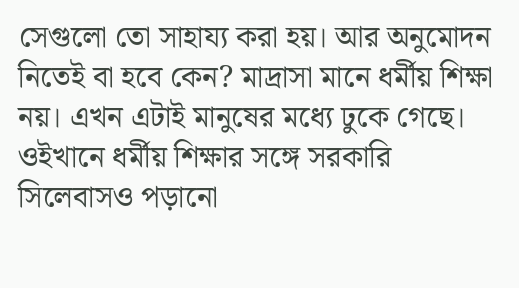সেগুলো তো সাহায্য করা হয়। আর অনুমোদন নিতেই বা হবে কেন? মাদ্রাসা মানে ধর্মীয় শিক্ষা নয়। এখন এটাই মানুষের মধ্যে ঢুকে গেছে। ওইখানে ধর্মীয় শিক্ষার সঙ্গে সরকারি সিলেবাসও পড়ানো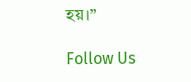হয়।”

Follow Us